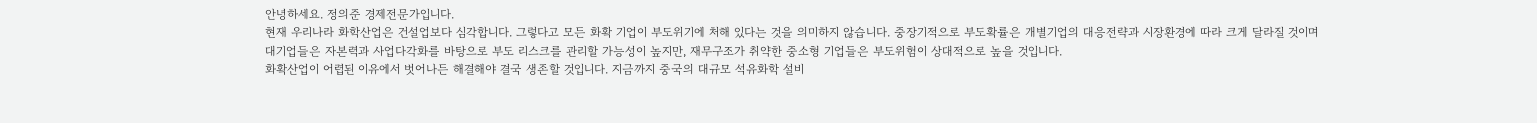안녕하세요. 정의준 경제전문가입니다.
현재 우리나라 화학산업은 건설업보다 심각합니다. 그렇다고 모든 화확 기업이 부도위기에 처해 있다는 것을 의미하지 않습니다. 중장기적으로 부도확률은 개별기업의 대응전략과 시장환경에 따라 크게 달라질 것이며 대기업들은 자본력과 사업다각화를 바탕으로 부도 리스크를 관리할 가능성이 높지만, 재무구조가 취약한 중소형 기업들은 부도위험이 상대적으로 높을 것입니다.
화확산업이 어렵된 이유에서 벗어나든 해결해야 결국 생존할 것입니다. 지금까지 중국의 대규모 석유화학 설비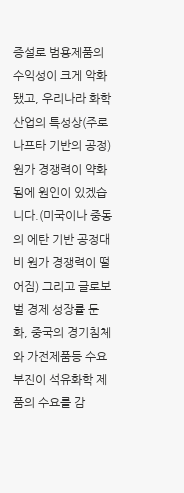증설로 범용제품의 수익성이 크게 악화됐고, 우리나라 화학산업의 특성상(주로 나프타 기반의 공정)원가 경쟁력이 약화됨에 원인이 있겠습니다.(미국이나 중동의 에탄 기반 공정대비 원가 경쟁력이 떨어짐) 그리고 글로보벌 경제 성장률 둔화, 중국의 경기침체와 가전제품등 수요부진이 석유화학 제품의 수요를 감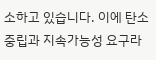소하고 있습니다. 이에 탄소중립과 지속가능성 요구라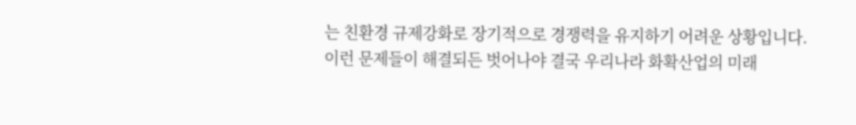는 친환경 규제강화로 장기적으로 경쟁력을 유지하기 어려운 상황입니다.
이런 문제들이 해결되든 벗어나야 결국 우리나라 화확산업의 미래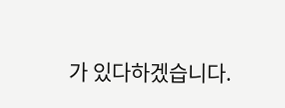가 있다하겠습니다.